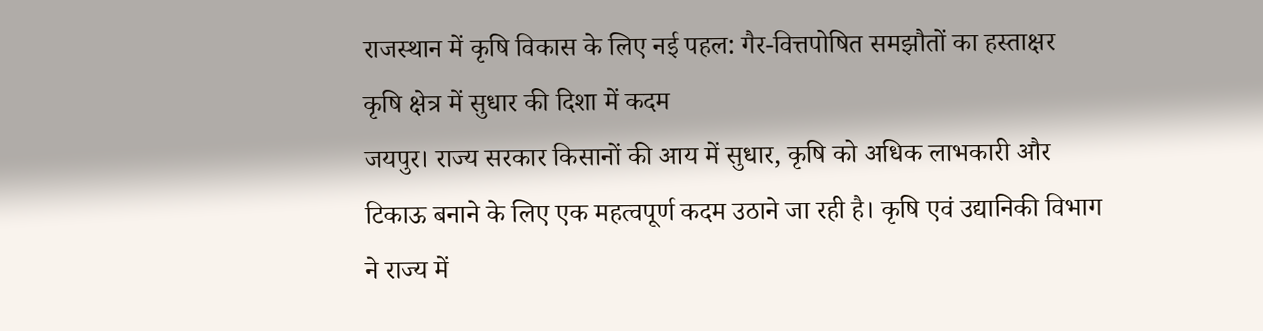राजस्थान में कृषि विकास के लिए नई पहल: गैर-वित्तपोषित समझौतों का हस्ताक्षर
कृषि क्षेत्र में सुधार की दिशा में कदम
जयपुर। राज्य सरकार किसानों की आय में सुधार, कृषि को अधिक लाभकारी और टिकाऊ बनाने के लिए एक महत्वपूर्ण कदम उठाने जा रही है। कृषि एवं उद्यानिकी विभाग ने राज्य में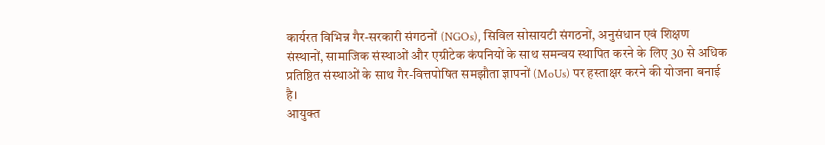कार्यरत विभिन्न गैर-सरकारी संगठनों (NGOs), सिविल सोसायटी संगठनों, अनुसंधान एवं शिक्षण संस्थानों, सामाजिक संस्थाओं और एग्रीटेक कंपनियों के साथ समन्वय स्थापित करने के लिए 30 से अधिक प्रतिष्ठित संस्थाओं के साथ गैर-वित्तपोषित समझौता ज्ञापनों (MoUs) पर हस्ताक्षर करने की योजना बनाई है।
आयुक्त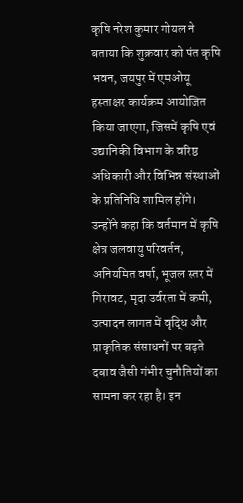कृषि नरेश कुमार गोयल ने बताया कि शुक्रवार को पंत कृषि भवन, जयपुर में एमओयू हस्ताक्षर कार्यक्रम आयोजित किया जाएगा, जिसमें कृषि एवं उद्यानिकी विभाग के वरिष्ठ अधिकारी और विभिन्न संस्थाओं के प्रतिनिधि शामिल होंगे।
उन्होंने कहा कि वर्तमान में कृषि क्षेत्र जलवायु परिवर्तन, अनियमित वर्षा, भूजल स्तर में गिरावट, मृदा उर्वरता में कमी, उत्पादन लागत में वृद्धि और प्राकृतिक संसाधनों पर बढ़ते दबाव जैसी गंभीर चुनौतियों का सामना कर रहा है। इन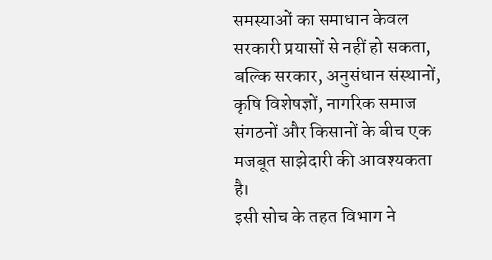समस्याओं का समाधान केवल सरकारी प्रयासों से नहीं हो सकता, बल्कि सरकार, अनुसंधान संस्थानों, कृषि विशेषज्ञों, नागरिक समाज संगठनों और किसानों के बीच एक मजबूत साझेदारी की आवश्यकता है।
इसी सोच के तहत विभाग ने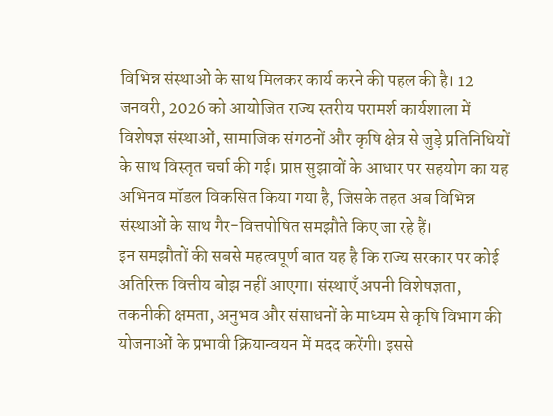विभिन्न संस्थाओं के साथ मिलकर कार्य करने की पहल की है। 12 जनवरी, 2026 को आयोजित राज्य स्तरीय परामर्श कार्यशाला में विशेषज्ञ संस्थाओं, सामाजिक संगठनों और कृषि क्षेत्र से जुड़े प्रतिनिधियों के साथ विस्तृत चर्चा की गई। प्राप्त सुझावों के आधार पर सहयोग का यह अभिनव मॉडल विकसित किया गया है, जिसके तहत अब विभिन्न संस्थाओं के साथ गैर-वित्तपोषित समझौते किए जा रहे हैं।
इन समझौतों की सबसे महत्वपूर्ण बात यह है कि राज्य सरकार पर कोई अतिरिक्त वित्तीय बोझ नहीं आएगा। संस्थाएँ अपनी विशेषज्ञता, तकनीकी क्षमता, अनुभव और संसाधनों के माध्यम से कृषि विभाग की योजनाओं के प्रभावी क्रियान्वयन में मदद करेंगी। इससे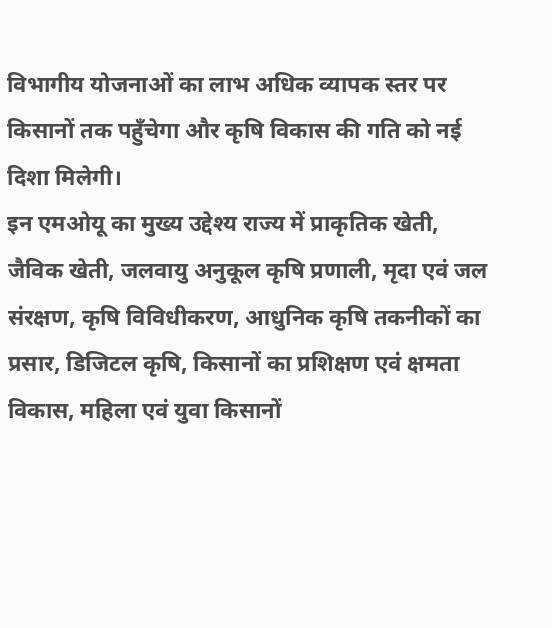विभागीय योजनाओं का लाभ अधिक व्यापक स्तर पर किसानों तक पहुँचेगा और कृषि विकास की गति को नई दिशा मिलेगी।
इन एमओयू का मुख्य उद्देश्य राज्य में प्राकृतिक खेती, जैविक खेती, जलवायु अनुकूल कृषि प्रणाली, मृदा एवं जल संरक्षण, कृषि विविधीकरण, आधुनिक कृषि तकनीकों का प्रसार, डिजिटल कृषि, किसानों का प्रशिक्षण एवं क्षमता विकास, महिला एवं युवा किसानों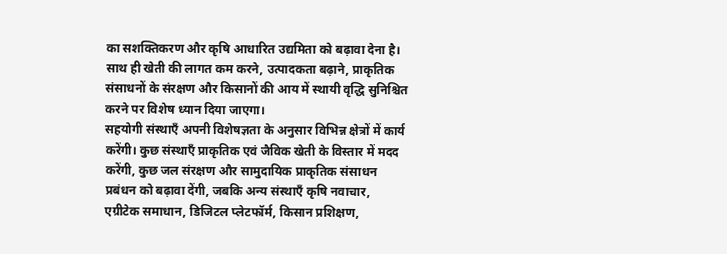का सशक्तिकरण और कृषि आधारित उद्यमिता को बढ़ावा देना है। साथ ही खेती की लागत कम करने, उत्पादकता बढ़ाने, प्राकृतिक संसाधनों के संरक्षण और किसानों की आय में स्थायी वृद्धि सुनिश्चित करने पर विशेष ध्यान दिया जाएगा।
सहयोगी संस्थाएँ अपनी विशेषज्ञता के अनुसार विभिन्न क्षेत्रों में कार्य करेंगी। कुछ संस्थाएँ प्राकृतिक एवं जैविक खेती के विस्तार में मदद करेंगी, कुछ जल संरक्षण और सामुदायिक प्राकृतिक संसाधन प्रबंधन को बढ़ावा देंगी, जबकि अन्य संस्थाएँ कृषि नवाचार, एग्रीटेक समाधान, डिजिटल प्लेटफॉर्म, किसान प्रशिक्षण,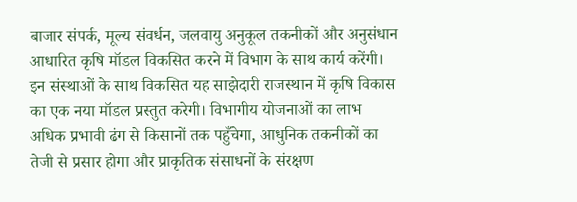बाजार संपर्क, मूल्य संवर्धन, जलवायु अनुकूल तकनीकों और अनुसंधान आधारित कृषि मॉडल विकसित करने में विभाग के साथ कार्य करेंगी।
इन संस्थाओं के साथ विकसित यह साझेदारी राजस्थान में कृषि विकास का एक नया मॉडल प्रस्तुत करेगी। विभागीय योजनाओं का लाभ अधिक प्रभावी ढंग से किसानों तक पहुँचेगा, आधुनिक तकनीकों का तेजी से प्रसार होगा और प्राकृतिक संसाधनों के संरक्षण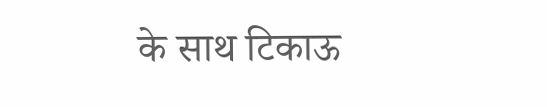के साथ टिकाऊ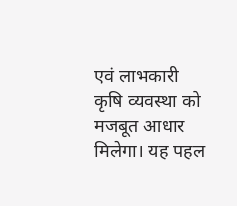एवं लाभकारी कृषि व्यवस्था को मजबूत आधार मिलेगा। यह पहल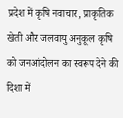प्रदेश में कृषि नवाचार, प्राकृतिक खेती और जलवायु अनुकूल कृषि को जनआंदोलन का स्वरूप देने की दिशा में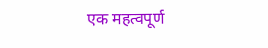एक महत्वपूर्ण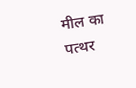मील का पत्थर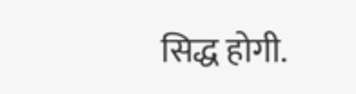सिद्ध होगी.